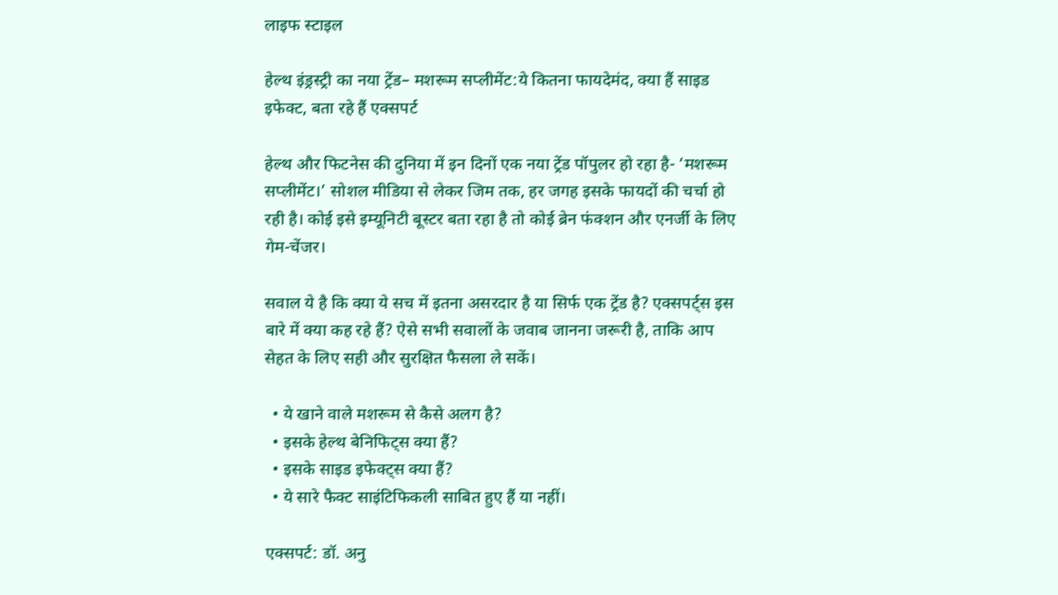लाइफ स्टाइल

हेल्थ इंड्रस्ट्री का नया ट्रेंड– मशरूम सप्लीमेंट:ये कितना फायदेमंद, क्या हैं साइड इफेक्ट, बता रहे हैं एक्सपर्ट

हेल्थ और फिटनेस की दुनिया में इन दिनों एक नया ट्रेंड पॉपुलर हो रहा है- ‘मशरूम सप्लीमेंट।’ सोशल मीडिया से लेकर जिम तक, हर जगह इसके फायदों की चर्चा हो रही है। कोई इसे इम्यूनिटी बूस्टर बता रहा है तो कोई ब्रेन फंक्शन और एनर्जी के लिए गेम-चेंजर।

सवाल ये है कि क्या ये सच में इतना असरदार है या सिर्फ एक ट्रेंड है? एक्सपर्ट्स इस बारे में क्या कह रहे हैं? ऐसे सभी सवालों के जवाब जानना जरूरी है, ताकि आप सेहत के लिए सही और सुरक्षित फैसला ले सकें।

  • ये खाने वाले मशरूम से कैसे अलग है?
  • इसके हेल्थ बेनिफिट्स क्या हैं?
  • इसके साइड इफेक्ट्स क्या हैं?
  • ये सारे फैक्ट साइंटिफिकली साबित हुए हैं या नहीं।

एक्सपर्ट: डॉ. अनु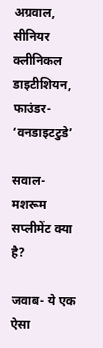अग्रवाल, सीनियर क्लीनिकल डाइटीशियन, फाउंडर- ‘वनडाइटटुडे’

सवाल- मशरूम सप्लीमेंट क्या है?

जवाब- ये एक ऐसा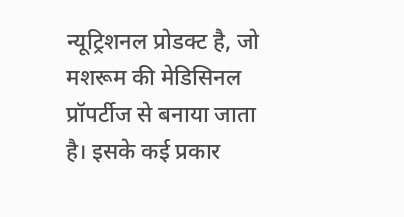न्यूट्रिशनल प्रोडक्ट है, जो मशरूम की मेडिसिनल प्रॉपर्टीज से बनाया जाता है। इसके कई प्रकार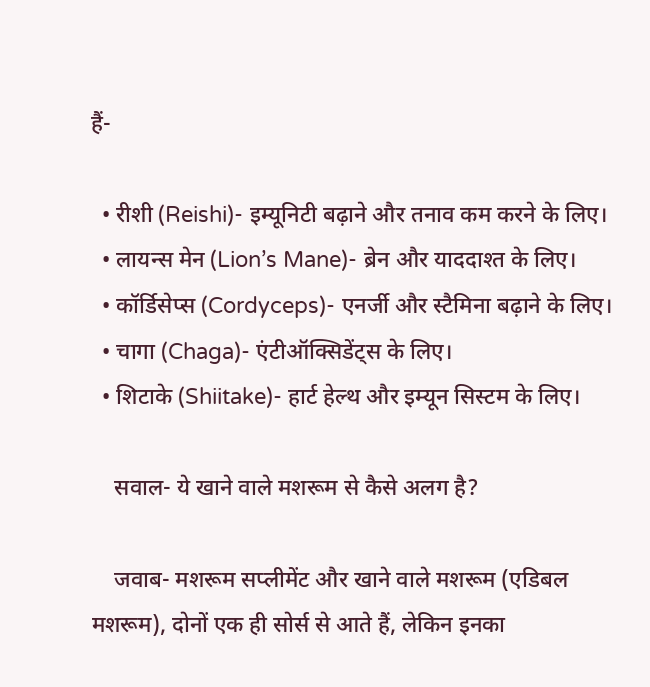हैं-

  • रीशी (Reishi)- इम्यूनिटी बढ़ाने और तनाव कम करने के लिए।
  • लायन्स मेन (Lion’s Mane)- ब्रेन और याददाश्त के लिए।
  • कॉर्डिसेप्स (Cordyceps)- एनर्जी और स्टैमिना बढ़ाने के लिए।
  • चागा (Chaga)- एंटीऑक्सिडेंट्स के लिए।
  • शिटाके (Shiitake)- हार्ट हेल्थ और इम्यून सिस्टम के लिए।

    सवाल- ये खाने वाले मशरूम से कैसे अलग है?

    जवाब- मशरूम सप्लीमेंट और खाने वाले मशरूम (एडिबल मशरूम), दोनों एक ही सोर्स से आते हैं, लेकिन इनका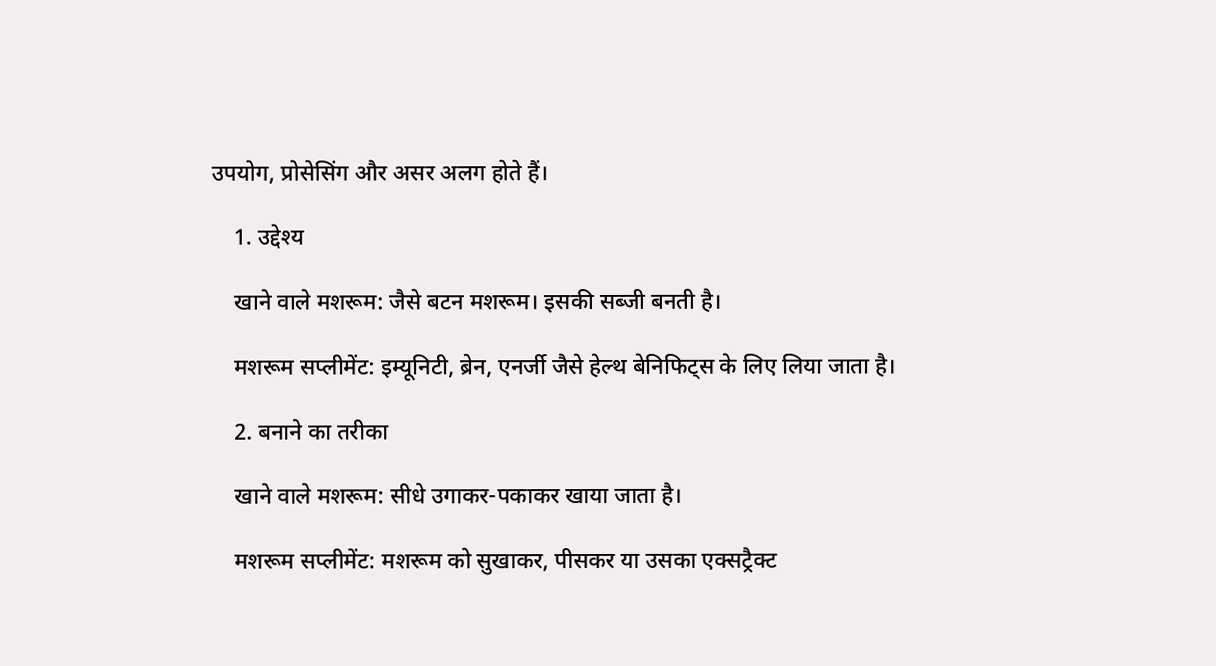उपयोग, प्रोसेसिंग और असर अलग होते हैं।

    1. उद्देश्य

    खाने वाले मशरूम: जैसे बटन मशरूम। इसकी सब्जी बनती है।

    मशरूम सप्लीमेंट: इम्यूनिटी, ब्रेन, एनर्जी जैसे हेल्थ बेनिफिट्स के लिए लिया जाता है।

    2. बनाने का तरीका

    खाने वाले मशरूम: सीधे उगाकर-पकाकर खाया जाता है।

    मशरूम सप्लीमेंट: मशरूम को सुखाकर, पीसकर या उसका एक्सट्रैक्ट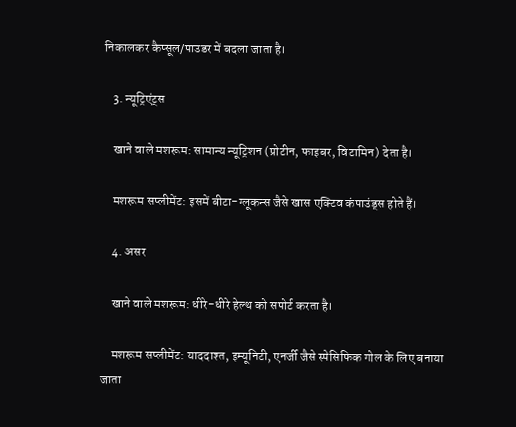निकालकर कैप्सूल/पाउडर में बदला जाता है।

    3. न्यूट्रिएंट्स

    खाने वाले मशरूम: सामान्य न्यूट्रिशन (प्रोटीन, फाइबर, विटामिन) देता है।

    मशरूम सप्लीमेंट: इसमें बीटा-ग्लूकन्स जैसे खास एक्टिव कंपाउंड्स होते हैं।

    4. असर

    खाने वाले मशरूम: धीरे-धीरे हेल्थ को सपोर्ट करता है।

    मशरूम सप्लीमेंट: याददाश्त, इम्यूनिटी, एनर्जी जैसे स्पेसिफिक गोल के लिए बनाया जाता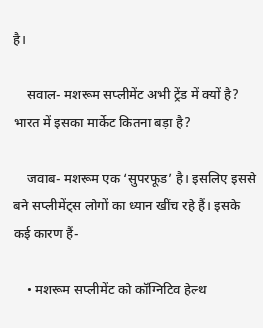है।

    सवाल- मशरूम सप्लीमेंट अभी ट्रेंड में क्यों है? भारत में इसका मार्केट कितना बड़ा है?

    जवाब- मशरूम एक ‘सुपरफूड’ है। इसलिए इससे बने सप्लीमेंट्स लोगों का ध्यान खींच रहे हैं। इसके कई कारण हैं-

    • मशरूम सप्लीमेंट को कॉग्निटिव हेल्थ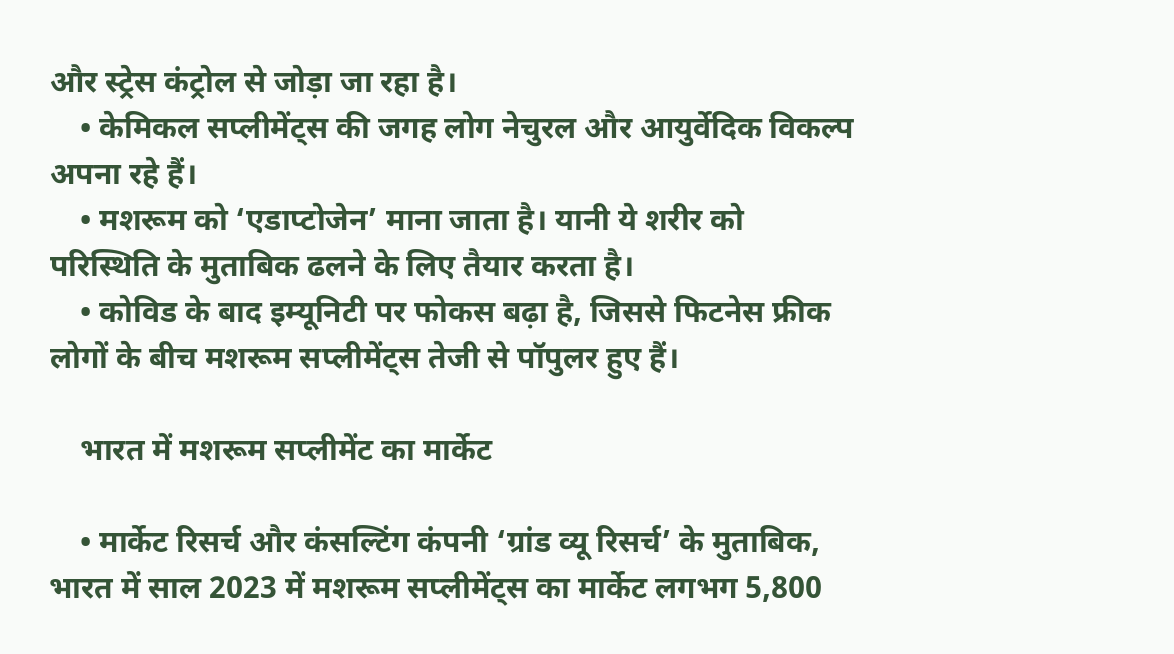और स्ट्रेस कंट्रोल से जोड़ा जा रहा है।
    • केमिकल सप्लीमेंट्स की जगह लोग नेचुरल और आयुर्वेदिक विकल्प अपना रहे हैं।
    • मशरूम को ‘एडाप्टोजेन’ माना जाता है। यानी ये शरीर को परिस्थिति के मुताबिक ढलने के लिए तैयार करता है।
    • कोविड के बाद इम्यूनिटी पर फोकस बढ़ा है, जिससे फिटनेस फ्रीक लोगों के बीच मशरूम सप्लीमेंट्स तेजी से पॉपुलर हुए हैं।

    भारत में मशरूम सप्लीमेंट का मार्केट

    • मार्केट रिसर्च और कंसल्टिंग कंपनी ‘ग्रांड व्यू रिसर्च’ के मुताबिक, भारत में साल 2023 में मशरूम सप्लीमेंट्स का मार्केट लगभग 5,800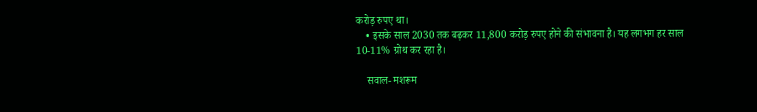करोड़ रुपए था।
    • इसके साल 2030 तक बढ़कर 11,800 करोड़ रुपए होने की संभावना है। यह लगभग हर साल 10-11% ग्रोथ कर रहा है।

    सवाल- मशरूम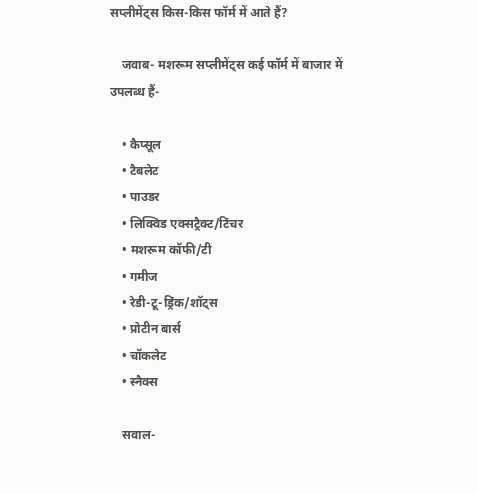सप्लीमेंट्स किस-किस फॉर्म में आते हैं?

    जवाब- मशरूम सप्लीमेंट्स कई फॉर्म में बाजार में उपलब्ध हैं-

    • कैप्सूल
    • टैबलेट
    • पाउडर
    • लिक्विड एक्सट्रैक्ट/टिंचर
    • मशरूम कॉफी/टी
    • गमीज
    • रेडी-टू-ड्रिंक/शॉट्स
    • प्रोटीन बार्स
    • चॉकलेट
    • स्नैक्स

    सवाल-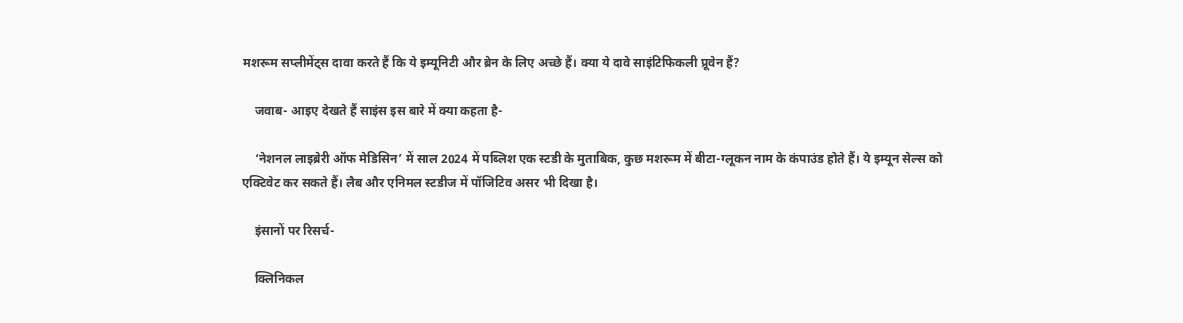मशरूम सप्लीमेंट्स दावा करते हैं कि ये इम्यूनिटी और ब्रेन के लिए अच्छे हैं। क्या ये दावे साइंटिफिकली प्रूवेन हैं?

    जवाब- आइए देखते हैं साइंस इस बारे में क्या कहता है-

    ‘नेशनल लाइब्रेरी ऑफ मेडिसिन’ में साल 2024 में पब्लिश एक स्टडी के मुताबिक, कुछ मशरूम में बीटा-ग्लूकन नाम के कंपाउंड होते हैं। ये इम्यून सेल्स को एक्टिवेट कर सकते हैं। लैब और एनिमल स्टडीज में पॉजिटिव असर भी दिखा है।

    इंसानों पर रिसर्च-

    क्लिनिकल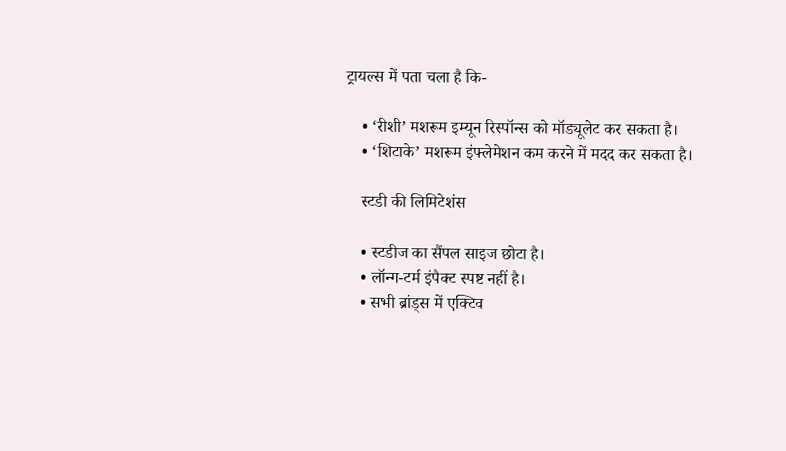ट्रायल्स में पता चला है कि-

    • ‘रीशी’ मशरूम इम्यून रिस्पॉन्स को मॉड्यूलेट कर सकता है।
    • ‘शिटाके’ मशरूम इंफ्लेमेशन कम करने में मदद कर सकता है।

    स्टडी की लिमिटेशंस

    • स्टडीज का सैंपल साइज छोटा है।
    • लॉन्ग-टर्म इंपैक्ट स्पष्ट नहीं है।
    • सभी ब्रांड्स में एक्टिव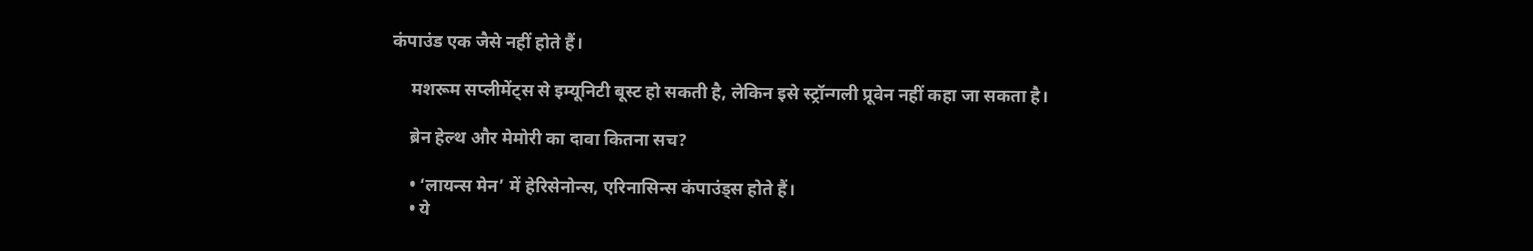कंपाउंड एक जैसे नहीं होते हैं।

    मशरूम सप्लीमेंट्स से इम्यूनिटी बूस्ट हो सकती है, लेकिन इसे स्ट्रॉन्गली प्रूवेन नहीं कहा जा सकता है।

    ब्रेन हेल्थ और मेमोरी का दावा कितना सच?

    • ‘लायन्स मेन’ में हेरिसेनोन्स, एरिनासिन्स कंपाउंड्स होते हैं।
    • ये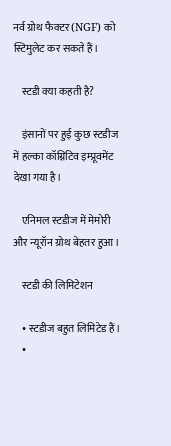नर्व ग्रोथ फैक्टर (NGF) को स्टिमुलेट कर सकते हैं।

    स्टडी क्या कहती है?

    इंसानों पर हुई कुछ स्टडीज में हल्का कॉग्निटिव इम्प्रूवमेंट देखा गया है।

    एनिमल स्टडीज में मेमोरी और न्यूरॉन ग्रोथ बेहतर हुआ।

    स्टडी की लिमिटेशन

    • स्टडीज बहुत लिमिटेड हैं।
    •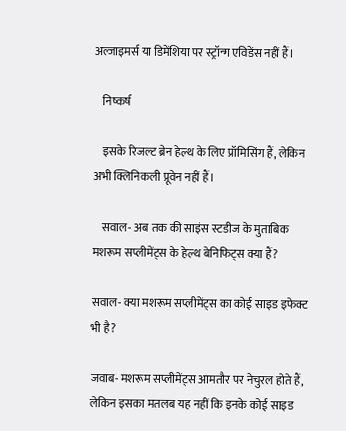अल्जाइमर्स या डिमेंशिया पर स्ट्रॉन्ग एविडेंस नहीं हैं।

    निष्कर्ष

    इसके रिजल्ट ब्रेन हेल्थ के लिए प्रॉमिसिंग हैं, लेकिन अभी क्लिनिकली प्रूवेन नहीं हैं।

    सवाल- अब तक की साइंस स्टडीज के मुताबिक मशरूम सप्लीमेंट्स के हेल्थ बेनिफिट्स क्या हैं?

सवाल- क्या मशरूम सप्लीमेंट्स का कोई साइड इफेक्ट भी है?

जवाब- मशरूम सप्लीमेंट्स आमतौर पर नेचुरल होते हैं, लेकिन इसका मतलब यह नहीं कि इनके कोई साइड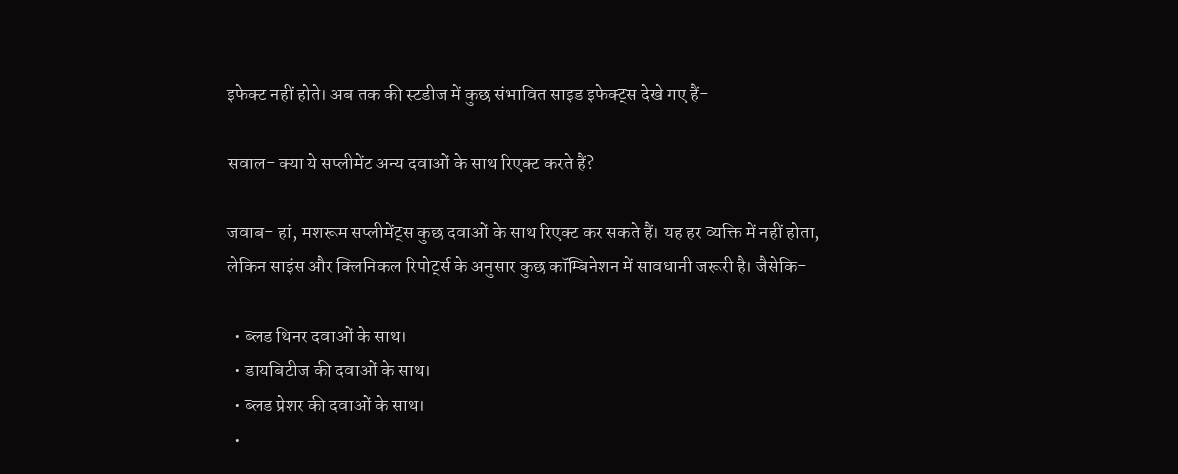इफेक्ट नहीं होते। अब तक की स्टडीज में कुछ संभावित साइड इफेक्ट्स देखे गए हैं-

सवाल- क्या ये सप्लीमेंट अन्य दवाओं के साथ रिएक्ट करते हैं?

जवाब- हां, मशरूम सप्लीमेंट्स कुछ दवाओं के साथ रिएक्ट कर सकते हैं। यह हर व्यक्ति में नहीं होता, लेकिन साइंस और क्लिनिकल रिपोर्ट्स के अनुसार कुछ कॉम्बिनेशन में सावधानी जरूरी है। जैसेकि-

  • ब्लड थिनर दवाओं के साथ।
  • डायबिटीज की दवाओं के साथ।
  • ब्लड प्रेशर की दवाओं के साथ।
  •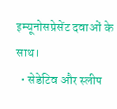इम्यूनोसप्रेसेंट दवाओं के साथ।
  • सेडेटिव और स्लीप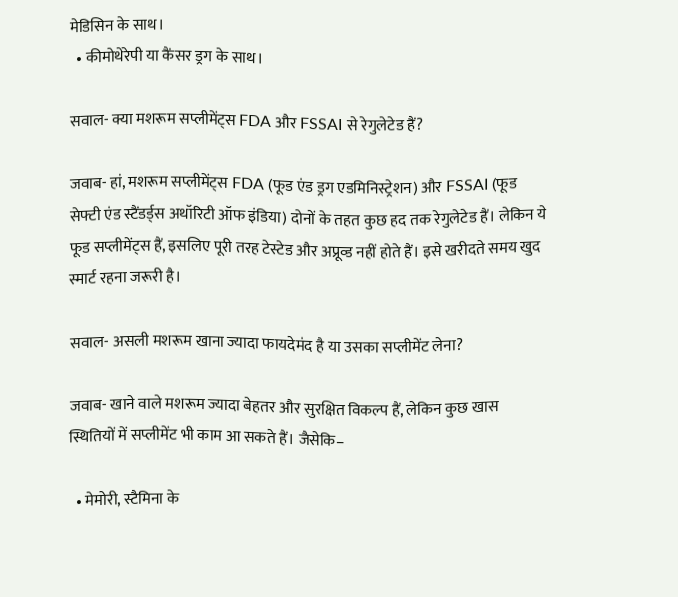मेडिसिन के साथ।
  • कीमोथेरेपी या कैंसर ड्रग के साथ।

सवाल- क्या मशरूम सप्लीमेंट्स FDA और FSSAI से रेगुलेटेड हैं?

जवाब- हां, मशरूम सप्लीमेंट्स FDA (फूड एंड ड्रग एडमिनिस्ट्रेशन) और FSSAI (फूड सेफ्टी एंड स्टैंडर्ड्स अथॉरिटी ऑफ इंडिया) दोनों के तहत कुछ हद तक रेगुलेटेड हैं। लेकिन ये फूड सप्लीमेंट्स हैं, इसलिए पूरी तरह टेस्टेड और अप्रूव्ड नहीं होते हैं। इसे खरीदते समय खुद स्मार्ट रहना जरूरी है।

सवाल- असली मशरूम खाना ज्यादा फायदेमंद है या उसका सप्लीमेंट लेना?

जवाब- खाने वाले मशरूम ज्यादा बेहतर और सुरक्षित विकल्प हैं, लेकिन कुछ खास स्थितियों में सप्लीमेंट भी काम आ सकते हैं। जैसेकि–

  • मेमोरी, स्टैमिना के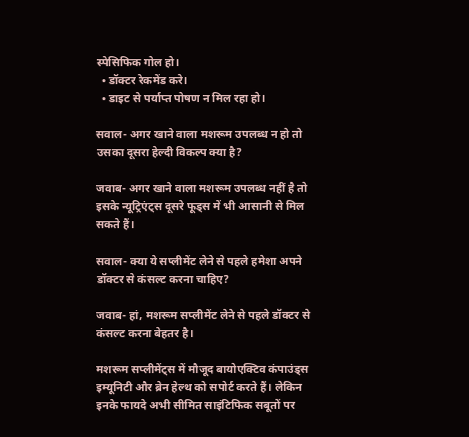स्पेसिफिक गोल हो।
  • डॉक्टर रेकमेंड करे।
  • डाइट से पर्याप्त पोषण न मिल रहा हो।

सवाल- अगर खाने वाला मशरूम उपलब्ध न हो तो उसका दूसरा हेल्दी विकल्प क्या है?

जवाब- अगर खाने वाला मशरूम उपलब्ध नहीं है तो इसके न्यूट्रिएंट्स दूसरे फूड्स में भी आसानी से मिल सकते हैं।

सवाल- क्या ये सप्लीमेंट लेने से पहले हमेशा अपने डॉक्टर से कंसल्ट करना चाहिए?

जवाब- हां, मशरूम सप्लीमेंट लेने से पहले डॉक्टर से कंसल्ट करना बेहतर है।

मशरूम सप्लीमेंट्स में मौजूद बायोएक्टिव कंपाउंड्स इम्यूनिटी और ब्रेन हेल्थ को सपोर्ट करते हैं। लेकिन इनके फायदे अभी सीमित साइंटिफिक सबूतों पर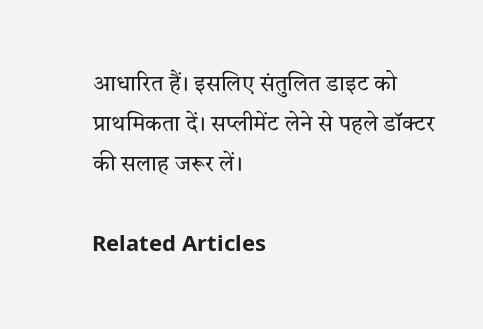आधारित हैं। इसलिए संतुलित डाइट को प्राथमिकता दें। सप्लीमेंट लेने से पहले डॉक्टर की सलाह जरूर लें।

Related Articles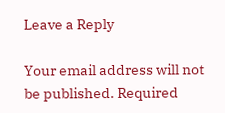Leave a Reply

Your email address will not be published. Required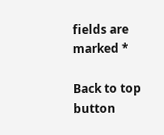fields are marked *

Back to top button